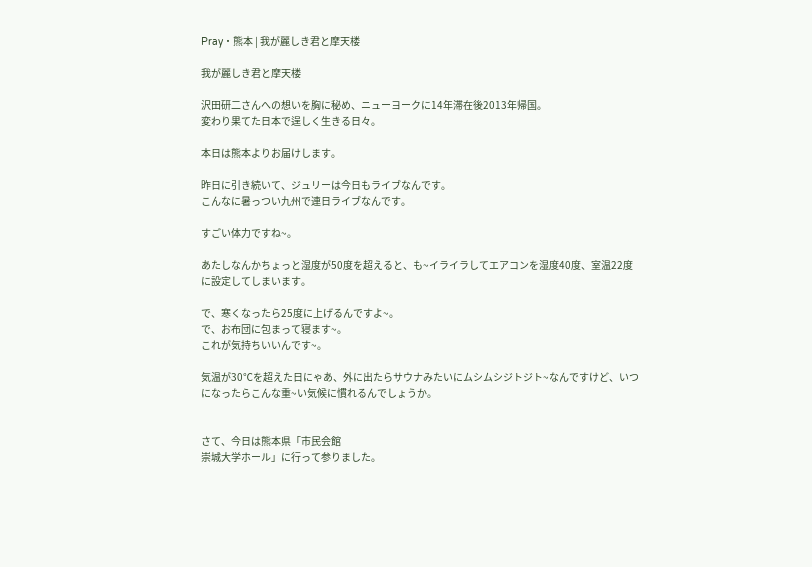Pray・熊本 | 我が麗しき君と摩天楼

我が麗しき君と摩天楼

沢田研二さんへの想いを胸に秘め、ニューヨークに14年滞在後2013年帰国。
変わり果てた日本で逞しく生きる日々。

本日は熊本よりお届けします。

昨日に引き続いて、ジュリーは今日もライブなんです。
こんなに暑っつい九州で連日ライブなんです。

すごい体力ですね~。

あたしなんかちょっと湿度が50度を超えると、も~イライラしてエアコンを湿度40度、室温22度に設定してしまいます。

で、寒くなったら25度に上げるんですよ~。
で、お布団に包まって寝ます~。
これが気持ちいいんです~。

気温が30℃を超えた日にゃあ、外に出たらサウナみたいにムシムシジトジト~なんですけど、いつになったらこんな重~い気候に慣れるんでしょうか。


さて、今日は熊本県「市民会館
崇城大学ホール」に行って参りました。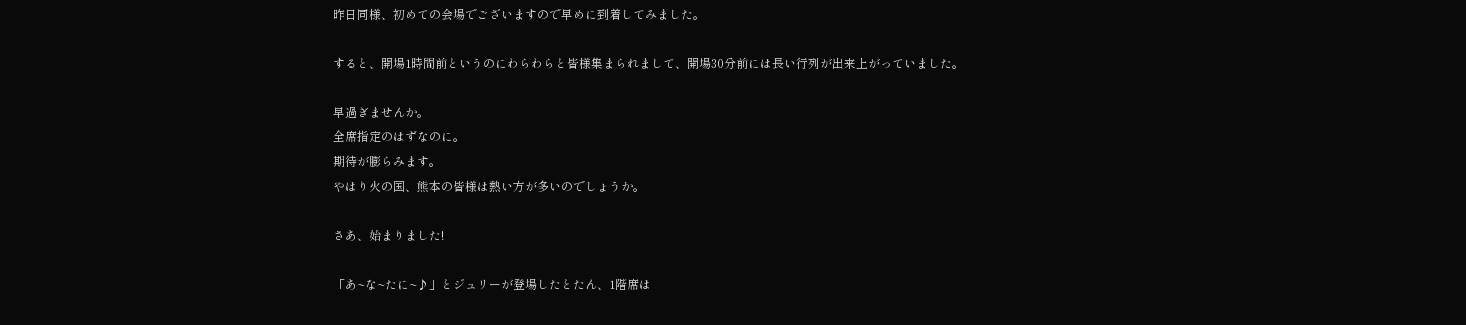昨日同様、初めての会場でございますので早めに到着してみました。

すると、開場1時間前というのにわらわらと皆様集まられまして、開場30分前には長い行列が出来上がっていました。

早過ぎませんか。
全席指定のはずなのに。
期待が膨らみます。
やはり火の国、熊本の皆様は熱い方が多いのでしょうか。

さあ、始まりました!

「あ~な~たに~♪」とジュリーが登場したとたん、1階席は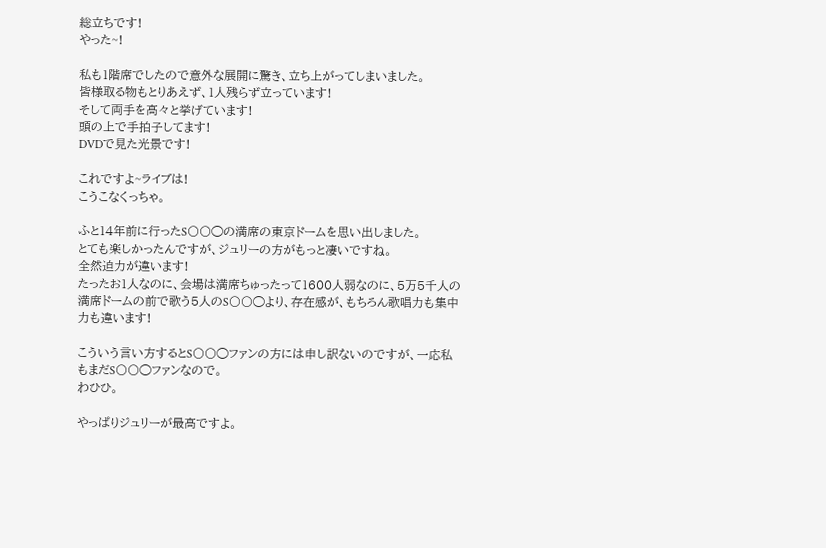総立ちです!
やった~!

私も1階席でしたので意外な展開に驚き、立ち上がってしまいました。
皆様取る物もとりあえず、1人残らず立っています!
そして両手を高々と挙げています!
頭の上で手拍子してます!
DVDで見た光景です!

これですよ~ライブは!
こうこなくっちゃ。

ふと14年前に行ったS〇〇◯の満席の東京ドームを思い出しました。
とても楽しかったんですが、ジュリーの方がもっと凄いですね。
全然迫力が違います!
たったお1人なのに、会場は満席ちゅったって1600人弱なのに、5万5千人の満席ドームの前で歌う5人のS〇〇◯より、存在感が、もちろん歌唱力も集中力も違います!

こういう言い方するとS〇〇◯ファンの方には申し訳ないのですが、一応私もまだS〇〇◯ファンなので。
わひひ。

やっぱりジュリーが最高ですよ。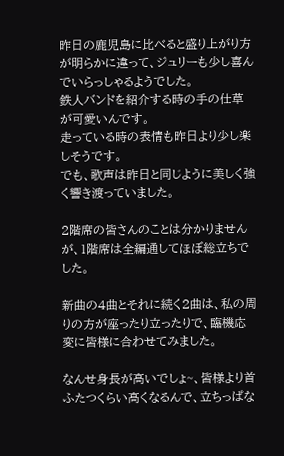昨日の鹿児島に比べると盛り上がり方が明らかに違って、ジュリーも少し喜んでいらっしゃるようでした。
鉄人バンドを紹介する時の手の仕草が可愛いんです。
走っている時の表情も昨日より少し楽しそうです。
でも、歌声は昨日と同じように美しく強く響き渡っていました。

2階席の皆さんのことは分かりませんが、1階席は全編通してほぼ総立ちでした。

新曲の4曲とそれに続く2曲は、私の周りの方が座ったり立ったりで、臨機応変に皆様に合わせてみました。

なんせ身長が高いでしょ~、皆様より首ふたつくらい高くなるんで、立ちっぱな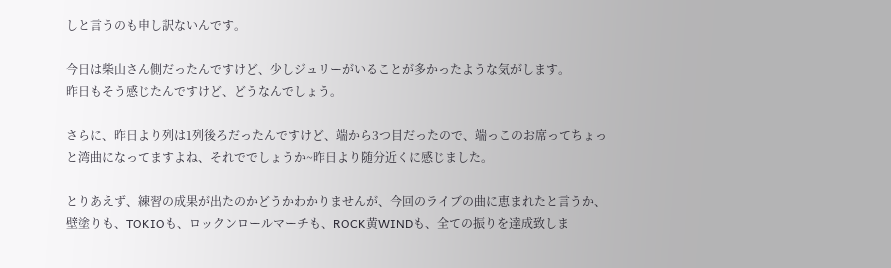しと言うのも申し訳ないんです。

今日は柴山さん側だったんですけど、少しジュリーがいることが多かったような気がします。
昨日もそう感じたんですけど、どうなんでしょう。

さらに、昨日より列は1列後ろだったんですけど、端から3つ目だったので、端っこのお席ってちょっと湾曲になってますよね、それででしょうか~昨日より随分近くに感じました。

とりあえず、練習の成果が出たのかどうかわかりませんが、今回のライブの曲に恵まれたと言うか、壁塗りも、TOKIOも、ロックンロールマーチも、ROCK黄WINDも、全ての振りを達成致しま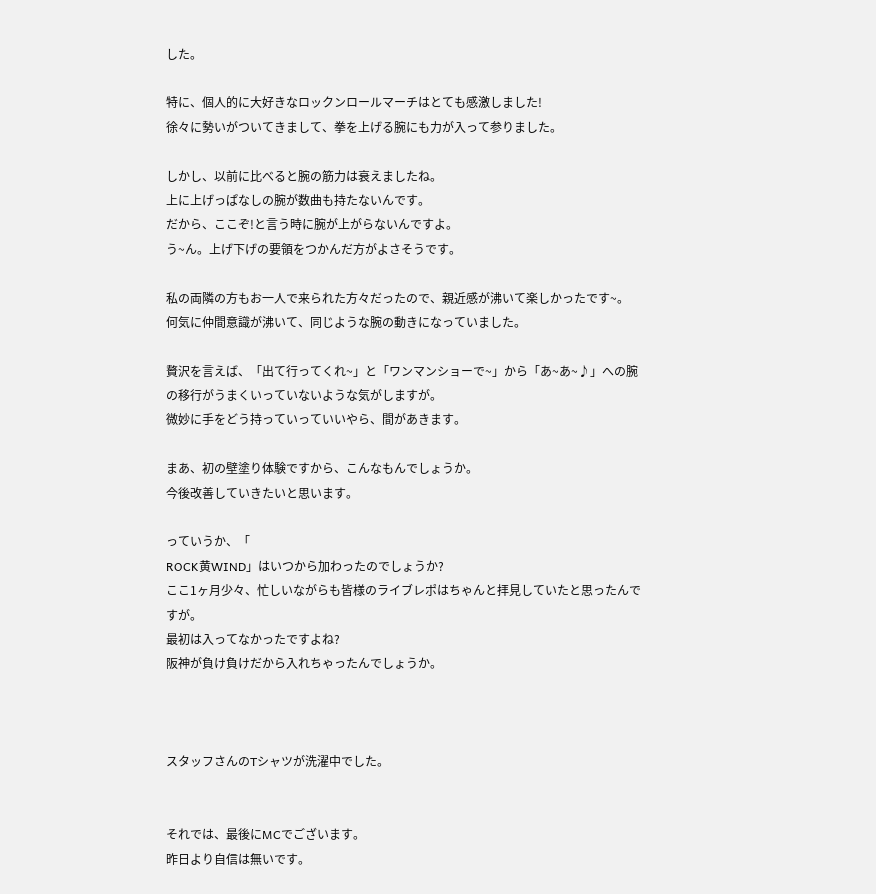した。

特に、個人的に大好きなロックンロールマーチはとても感激しました!
徐々に勢いがついてきまして、拳を上げる腕にも力が入って参りました。

しかし、以前に比べると腕の筋力は衰えましたね。
上に上げっぱなしの腕が数曲も持たないんです。
だから、ここぞ!と言う時に腕が上がらないんですよ。
う~ん。上げ下げの要領をつかんだ方がよさそうです。

私の両隣の方もお一人で来られた方々だったので、親近感が沸いて楽しかったです~。
何気に仲間意識が沸いて、同じような腕の動きになっていました。

贅沢を言えば、「出て行ってくれ~」と「ワンマンショーで~」から「あ~あ~♪」への腕の移行がうまくいっていないような気がしますが。
微妙に手をどう持っていっていいやら、間があきます。

まあ、初の壁塗り体験ですから、こんなもんでしょうか。
今後改善していきたいと思います。

っていうか、「
ROCK黄WIND」はいつから加わったのでしょうか?
ここ1ヶ月少々、忙しいながらも皆様のライブレポはちゃんと拝見していたと思ったんですが。
最初は入ってなかったですよね?
阪神が負け負けだから入れちゃったんでしょうか。



スタッフさんのTシャツが洗濯中でした。


それでは、最後にMCでございます。
昨日より自信は無いです。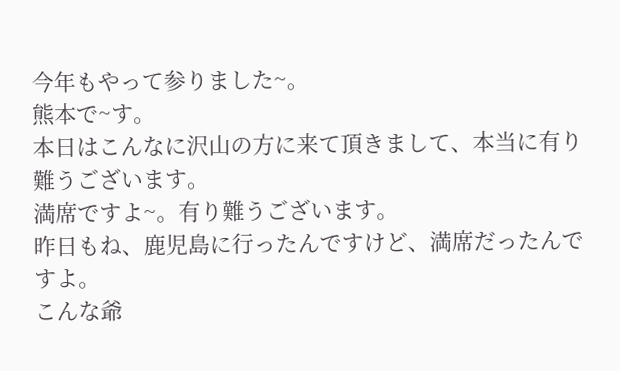今年もやって参りました~。
熊本で~す。
本日はこんなに沢山の方に来て頂きまして、本当に有り難うございます。
満席ですよ~。有り難うございます。
昨日もね、鹿児島に行ったんですけど、満席だったんですよ。
こんな爺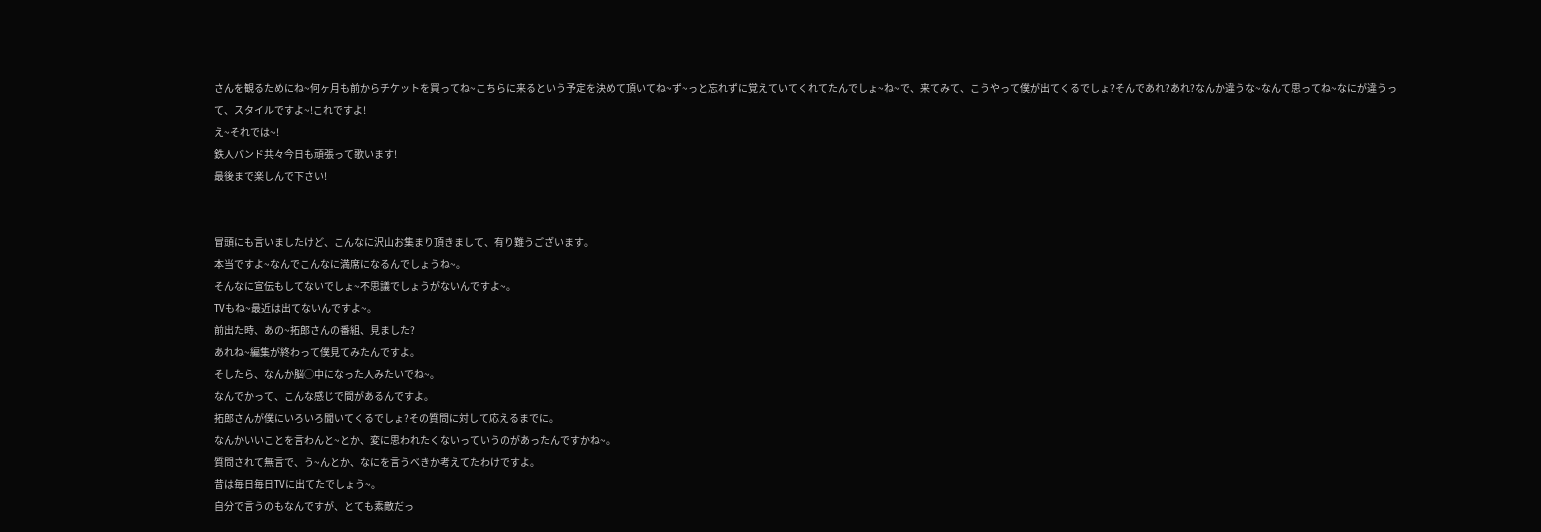さんを観るためにね~何ヶ月も前からチケットを買ってね~こちらに来るという予定を決めて頂いてね~ず~っと忘れずに覚えていてくれてたんでしょ~ね~で、来てみて、こうやって僕が出てくるでしょ?そんであれ?あれ?なんか違うな~なんて思ってね~なにが違うって、スタイルですよ~!これですよ!
え~それでは~!
鉄人バンド共々今日も頑張って歌います!
最後まで楽しんで下さい!


冒頭にも言いましたけど、こんなに沢山お集まり頂きまして、有り難うございます。
本当ですよ~なんでこんなに満席になるんでしょうね~。
そんなに宣伝もしてないでしょ~不思議でしょうがないんですよ~。
TVもね~最近は出てないんですよ~。
前出た時、あの~拓郎さんの番組、見ました?
あれね~編集が終わって僕見てみたんですよ。
そしたら、なんか脳◯中になった人みたいでね~。
なんでかって、こんな感じで間があるんですよ。
拓郎さんが僕にいろいろ聞いてくるでしょ?その質問に対して応えるまでに。
なんかいいことを言わんと~とか、変に思われたくないっていうのがあったんですかね~。
質問されて無言で、う~んとか、なにを言うべきか考えてたわけですよ。
昔は毎日毎日TVに出てたでしょう~。
自分で言うのもなんですが、とても素敵だっ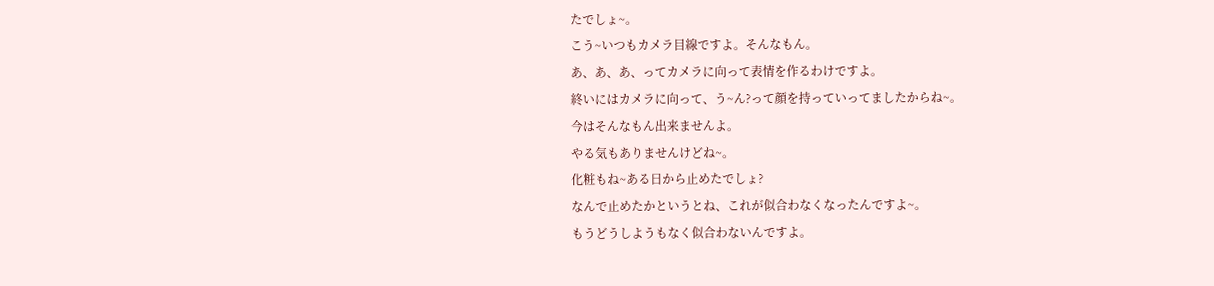たでしょ~。
こう~いつもカメラ目線ですよ。そんなもん。
あ、あ、あ、ってカメラに向って表情を作るわけですよ。
終いにはカメラに向って、う~ん?って顔を持っていってましたからね~。
今はそんなもん出来ませんよ。
やる気もありませんけどね~。
化粧もね~ある日から止めたでしょ?
なんで止めたかというとね、これが似合わなくなったんですよ~。
もうどうしようもなく似合わないんですよ。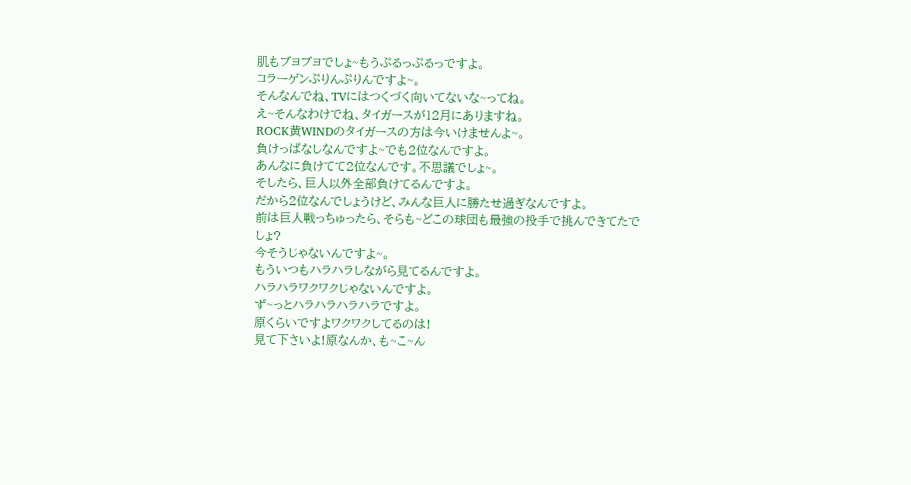肌もブヨブヨでしょ~もうぷるっぷるっですよ。
コラーゲンぷりんぷりんですよ~。
そんなんでね、TVにはつくづく向いてないな~ってね。
え~そんなわけでね、タイガースが12月にありますね。
ROCK黄WINDのタイガースの方は今いけませんよ~。
負けっぱなしなんですよ~でも2位なんですよ。
あんなに負けてて2位なんです。不思議でしょ~。
そしたら、巨人以外全部負けてるんですよ。
だから2位なんでしょうけど、みんな巨人に勝たせ過ぎなんですよ。
前は巨人戦っちゅったら、そらも~どこの球団も最強の投手で挑んできてたでしょ?
今そうじゃないんですよ~。
もういつもハラハラしながら見てるんですよ。
ハラハラワクワクじゃないんですよ。
ず~っとハラハラハラハラですよ。
原くらいですよワクワクしてるのは!
見て下さいよ!原なんか、も~こ~ん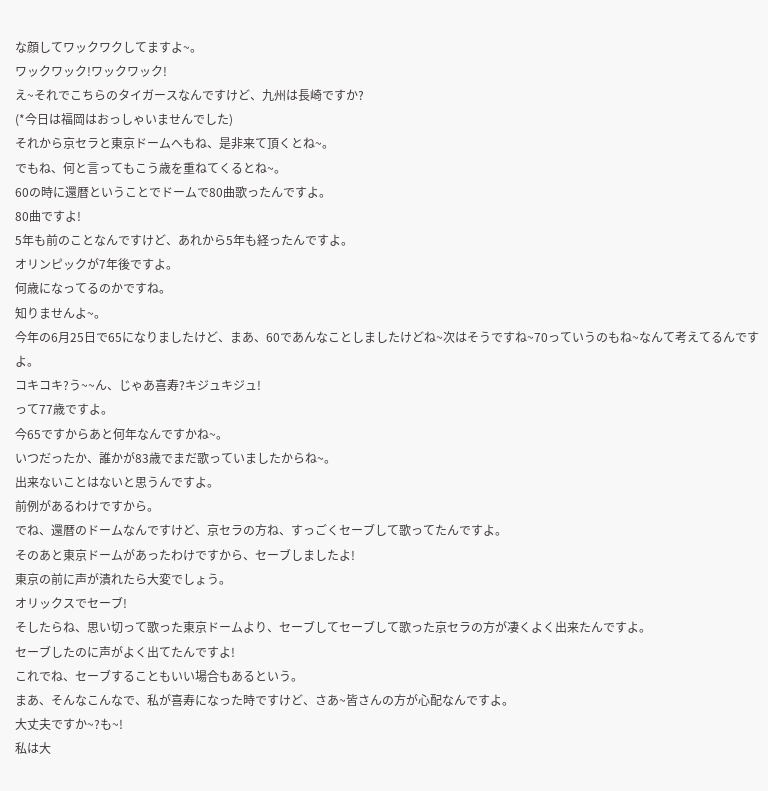な顔してワックワクしてますよ~。
ワックワック!ワックワック!
え~それでこちらのタイガースなんですけど、九州は長崎ですか?
(*今日は福岡はおっしゃいませんでした)
それから京セラと東京ドームへもね、是非来て頂くとね~。
でもね、何と言ってもこう歳を重ねてくるとね~。
60の時に還暦ということでドームで80曲歌ったんですよ。
80曲ですよ!
5年も前のことなんですけど、あれから5年も経ったんですよ。
オリンピックが7年後ですよ。
何歳になってるのかですね。
知りませんよ~。
今年の6月25日で65になりましたけど、まあ、60であんなことしましたけどね~次はそうですね~70っていうのもね~なんて考えてるんですよ。
コキコキ?う~~ん、じゃあ喜寿?キジュキジュ!
って77歳ですよ。
今65ですからあと何年なんですかね~。
いつだったか、誰かが83歳でまだ歌っていましたからね~。
出来ないことはないと思うんですよ。
前例があるわけですから。
でね、還暦のドームなんですけど、京セラの方ね、すっごくセーブして歌ってたんですよ。
そのあと東京ドームがあったわけですから、セーブしましたよ!
東京の前に声が潰れたら大変でしょう。
オリックスでセーブ!
そしたらね、思い切って歌った東京ドームより、セーブしてセーブして歌った京セラの方が凄くよく出来たんですよ。
セーブしたのに声がよく出てたんですよ!
これでね、セーブすることもいい場合もあるという。
まあ、そんなこんなで、私が喜寿になった時ですけど、さあ~皆さんの方が心配なんですよ。
大丈夫ですか~?も~!
私は大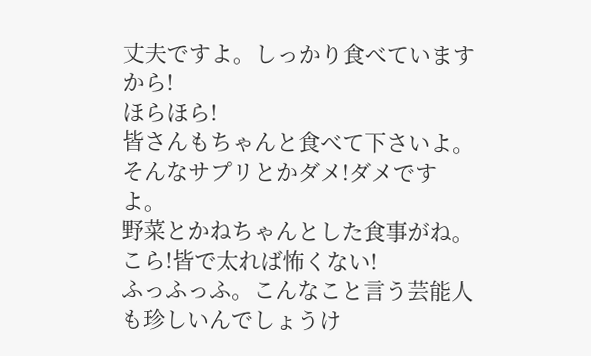丈夫ですよ。しっかり食べていますから!
ほらほら!
皆さんもちゃんと食べて下さいよ。
そんなサプリとかダメ!ダメですよ。
野菜とかねちゃんとした食事がね。
こら!皆で太れば怖くない!
ふっふっふ。こんなこと言う芸能人も珍しいんでしょうけ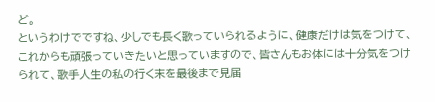ど。
というわけでですね、少しでも長く歌っていられるように、健康だけは気をつけて、これからも頑張っていきたいと思っていますので、皆さんもお体には十分気をつけられて、歌手人生の私の行く末を最後まで見届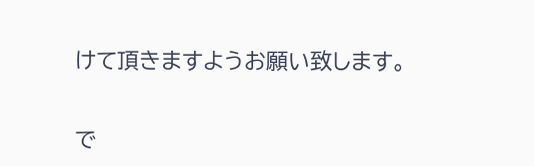けて頂きますようお願い致します。

で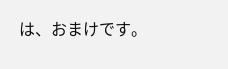は、おまけです。